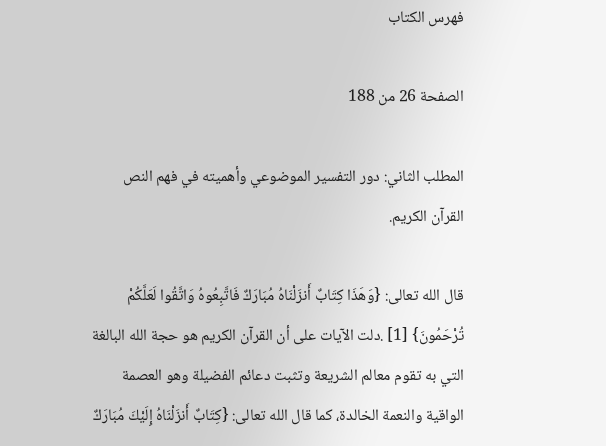فهرس الكتاب

الصفحة 26 من 188

المطلب الثاني: دور التفسير الموضوعي وأهميته في فهم النص القرآن الكريم.

قال الله تعالى: {وَهَذَا كِتَابٌ أَنزَلْنَاهُ مُبَارَكٌ فَاتَّبِعُوهُ وَاتَّقُوا لَعَلَّكُمْ تُرْحَمُونَ} [1] .دلت الآيات على أن القرآن الكريم هو حجة الله البالغة التي به تقوم معالم الشريعة وتثبت دعائم الفضيلة وهو العصمة الواقية والنعمة الخالدة، كما قال الله تعالى: {كِتَابٌ أَنزَلْنَاهُ إِلَيْكَ مُبَارَكٌ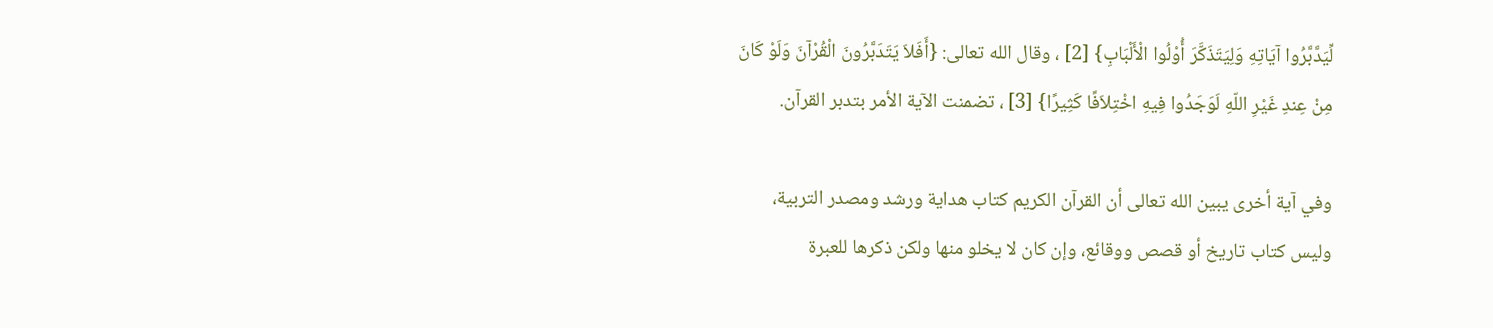لِّيَدَّبَّرُوا آيَاتِهِ وَلِيَتَذَكَّرَ أُوْلُوا الْأَلْبَابِ} [2] ، وقال الله تعالى: {أَفَلاَ يَتَدَبَّرُونَ الْقُرْآنَ وَلَوْ كَانَ مِنْ عِندِ غَيْرِ اللّهِ لَوَجَدُوا فِيهِ اخْتِلاَفًا كَثِيرًا} [3] ، تضمنت الآية الأمر بتدبر القرآن.

وفي آية أخرى يبين الله تعالى أن القرآن الكريم كتاب هداية ورشد ومصدر التربية، وليس كتاب تاريخ أو قصص ووقائع، وإن كان لا يخلو منها ولكن ذكرها للعبرة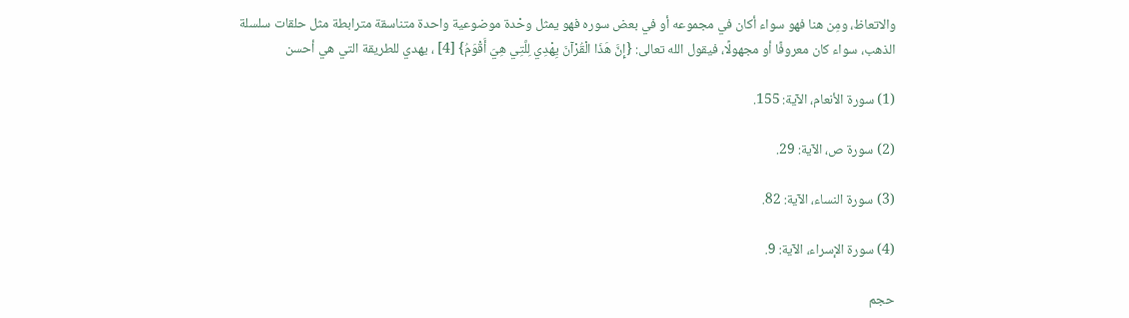والاتعاظ، ومِن هنا فهو سواء أكان في مجموعه أو في بعض سوره فهو يمثل وحْدة موضوعية واحدة متناسقة مترابطة مثل حلقات سلسلة الذهب، سواء كان معروفًا أو مجهولًا، فيقول الله تعالى: {إِنَّ هَذَا الْقُرْآنَ يِهْدِي لِلَّتِي هِيَ أَقْوَمُ} [4] ، يهدي للطريقة التي هي أحسن

(1) سورة الأنعام، الآية: 155.

(2) سورة ص، الآية: 29.

(3) سورة النساء، الآية: 82.

(4) سورة الإسراء، الآية: 9.

حجم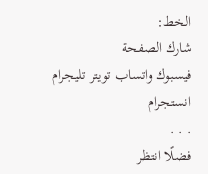الخط:
شارك الصفحة
فيسبوك واتساب تويتر تليجرام انستجرام
. . .
فضلًا انتظر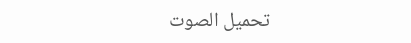تحميل الصوت